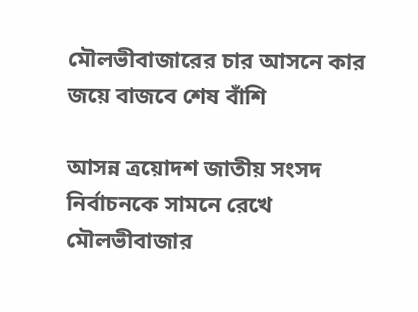মৌলভীবাজারের চার আসনে কার জয়ে বাজবে শেষ বাঁশি

আসন্ন ত্রয়োদশ জাতীয় সংসদ নির্বাচনকে সামনে রেখে মৌলভীবাজার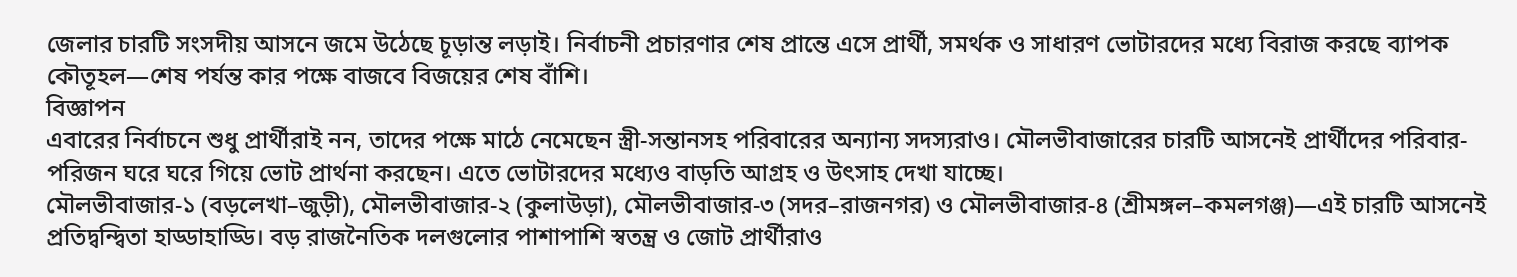জেলার চারটি সংসদীয় আসনে জমে উঠেছে চূড়ান্ত লড়াই। নির্বাচনী প্রচারণার শেষ প্রান্তে এসে প্রার্থী, সমর্থক ও সাধারণ ভোটারদের মধ্যে বিরাজ করছে ব্যাপক কৌতূহল—শেষ পর্যন্ত কার পক্ষে বাজবে বিজয়ের শেষ বাঁশি।
বিজ্ঞাপন
এবারের নির্বাচনে শুধু প্রার্থীরাই নন, তাদের পক্ষে মাঠে নেমেছেন স্ত্রী-সন্তানসহ পরিবারের অন্যান্য সদস্যরাও। মৌলভীবাজারের চারটি আসনেই প্রার্থীদের পরিবার-পরিজন ঘরে ঘরে গিয়ে ভোট প্রার্থনা করছেন। এতে ভোটারদের মধ্যেও বাড়তি আগ্রহ ও উৎসাহ দেখা যাচ্ছে।
মৌলভীবাজার-১ (বড়লেখা–জুড়ী), মৌলভীবাজার-২ (কুলাউড়া), মৌলভীবাজার-৩ (সদর–রাজনগর) ও মৌলভীবাজার-৪ (শ্রীমঙ্গল–কমলগঞ্জ)—এই চারটি আসনেই প্রতিদ্বন্দ্বিতা হাড্ডাহাড্ডি। বড় রাজনৈতিক দলগুলোর পাশাপাশি স্বতন্ত্র ও জোট প্রার্থীরাও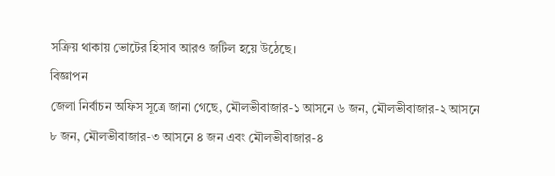সক্রিয় থাকায় ভোটের হিসাব আরও জটিল হয়ে উঠেছে।
বিজ্ঞাপন
জেলা নির্বাচন অফিস সূত্রে জানা গেছে, মৌলভীবাজার-১ আসনে ৬ জন, মৌলভীবাজার-২ আসনে ৮ জন, মৌলভীবাজার-৩ আসনে ৪ জন এবং মৌলভীবাজার-৪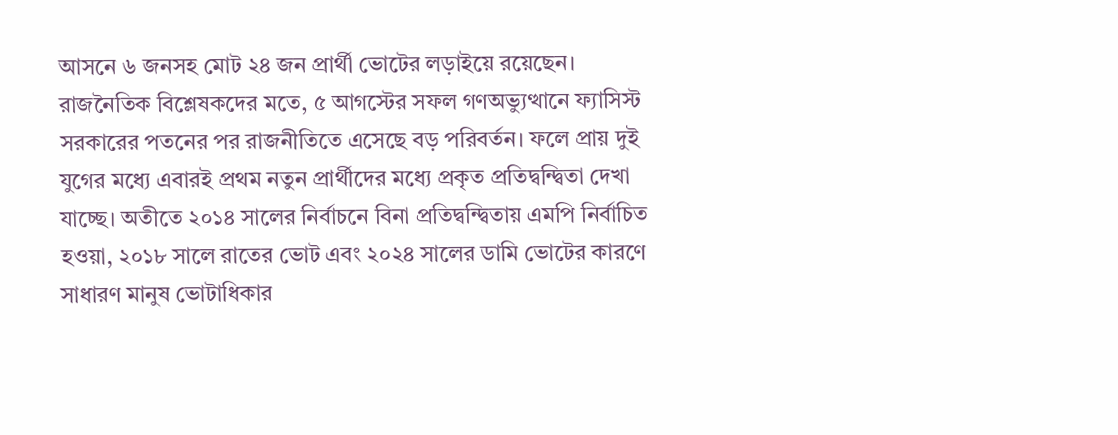আসনে ৬ জনসহ মোট ২৪ জন প্রার্থী ভোটের লড়াইয়ে রয়েছেন।
রাজনৈতিক বিশ্লেষকদের মতে, ৫ আগস্টের সফল গণঅভ্যুত্থানে ফ্যাসিস্ট সরকারের পতনের পর রাজনীতিতে এসেছে বড় পরিবর্তন। ফলে প্রায় দুই যুগের মধ্যে এবারই প্রথম নতুন প্রার্থীদের মধ্যে প্রকৃত প্রতিদ্বন্দ্বিতা দেখা যাচ্ছে। অতীতে ২০১৪ সালের নির্বাচনে বিনা প্রতিদ্বন্দ্বিতায় এমপি নির্বাচিত হওয়া, ২০১৮ সালে রাতের ভোট এবং ২০২৪ সালের ডামি ভোটের কারণে সাধারণ মানুষ ভোটাধিকার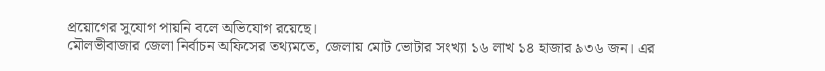প্রয়োগের সুযোগ পায়নি বলে অভিযোগ রয়েছে।
মৌলভীবাজার জেলা নির্বাচন অফিসের তথ্যমতে, জেলায় মোট ভোটার সংখ্যা ১৬ লাখ ১৪ হাজার ৯৩৬ জন। এর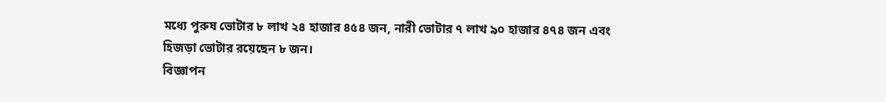মধ্যে পুরুষ ভোটার ৮ লাখ ২৪ হাজার ৪৫৪ জন, নারী ভোটার ৭ লাখ ৯০ হাজার ৪৭৪ জন এবং হিজড়া ভোটার রয়েছেন ৮ জন।
বিজ্ঞাপন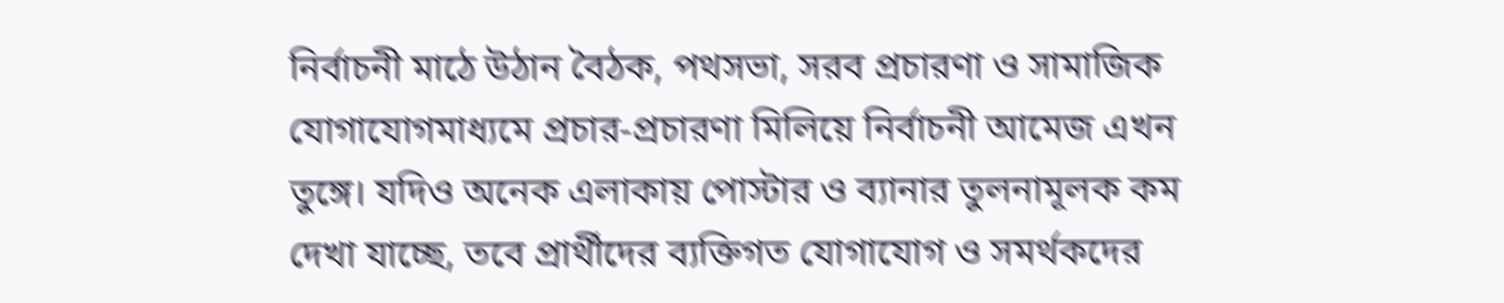নির্বাচনী মাঠে উঠান বৈঠক, পথসভা, সরব প্রচারণা ও সামাজিক যোগাযোগমাধ্যমে প্রচার-প্রচারণা মিলিয়ে নির্বাচনী আমেজ এখন তুঙ্গে। যদিও অনেক এলাকায় পোস্টার ও ব্যানার তুলনামূলক কম দেখা যাচ্ছে, তবে প্রার্থীদের ব্যক্তিগত যোগাযোগ ও সমর্থকদের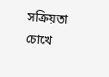সক্রিয়তা চোখে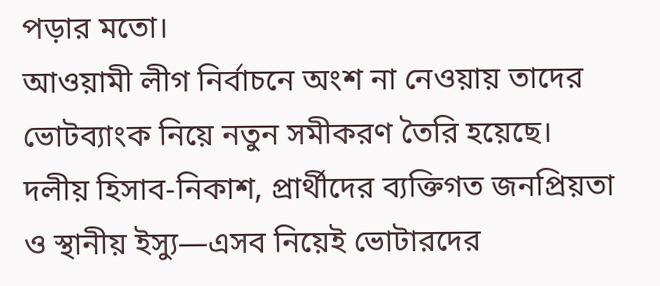পড়ার মতো।
আওয়ামী লীগ নির্বাচনে অংশ না নেওয়ায় তাদের ভোটব্যাংক নিয়ে নতুন সমীকরণ তৈরি হয়েছে। দলীয় হিসাব-নিকাশ, প্রার্থীদের ব্যক্তিগত জনপ্রিয়তা ও স্থানীয় ইস্যু—এসব নিয়েই ভোটারদের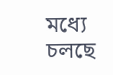মধ্যে চলছে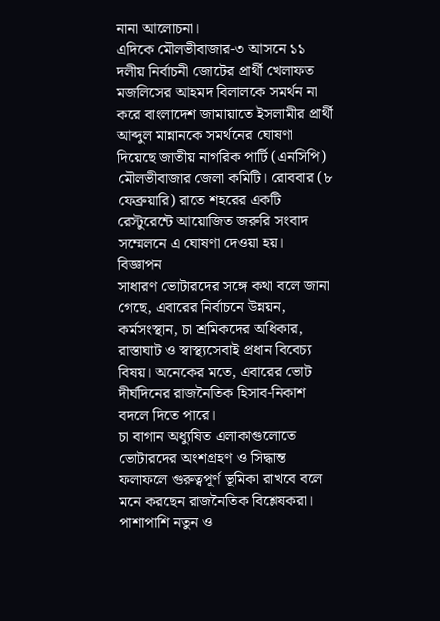নানা আলোচনা।
এদিকে মৌলভীবাজার-৩ আসনে ১১ দলীয় নির্বাচনী জোটের প্রার্থী খেলাফত মজলিসের আহমদ বিলালকে সমর্থন না করে বাংলাদেশ জামায়াতে ইসলামীর প্রার্থী আব্দুল মান্নানকে সমর্থনের ঘোষণা দিয়েছে জাতীয় নাগরিক পার্টি (এনসিপি) মৌলভীবাজার জেলা কমিটি। রোববার (৮ ফেব্রুয়ারি) রাতে শহরের একটি রেস্টুরেন্টে আয়োজিত জরুরি সংবাদ সম্মেলনে এ ঘোষণা দেওয়া হয়।
বিজ্ঞাপন
সাধারণ ভোটারদের সঙ্গে কথা বলে জানা গেছে, এবারের নির্বাচনে উন্নয়ন, কর্মসংস্থান, চা শ্রমিকদের অধিকার, রাস্তাঘাট ও স্বাস্থ্যসেবাই প্রধান বিবেচ্য বিষয়। অনেকের মতে, এবারের ভোট দীর্ঘদিনের রাজনৈতিক হিসাব-নিকাশ বদলে দিতে পারে।
চা বাগান অধ্যুষিত এলাকাগুলোতে ভোটারদের অংশগ্রহণ ও সিদ্ধান্ত ফলাফলে গুরুত্বপূর্ণ ভূমিকা রাখবে বলে মনে করছেন রাজনৈতিক বিশ্লেষকরা। পাশাপাশি নতুন ও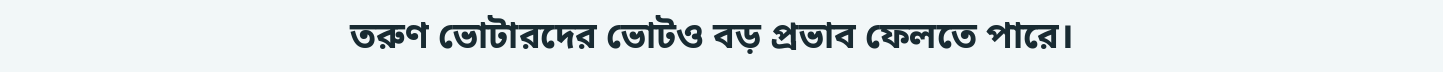তরুণ ভোটারদের ভোটও বড় প্রভাব ফেলতে পারে।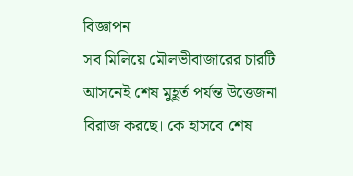বিজ্ঞাপন
সব মিলিয়ে মৌলভীবাজারের চারটি আসনেই শেষ মুহূর্ত পর্যন্ত উত্তেজনা বিরাজ করছে। কে হাসবে শেষ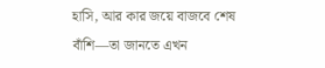হাসি, আর কার জয়ে বাজবে শেষ বাঁশি—তা জানতে এখন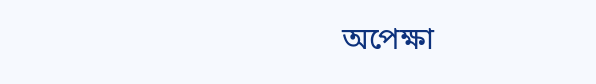অপেক্ষা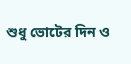শুধু ভোটের দিন ও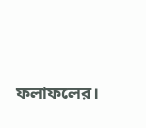ফলাফলের।